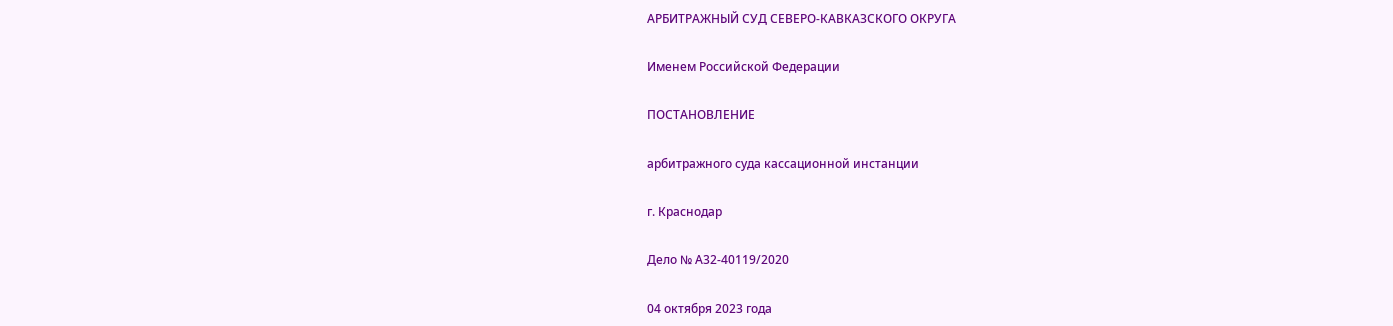АРБИТРАЖНЫЙ СУД СЕВЕРО-КАВКАЗСКОГО ОКРУГА

Именем Российской Федерации

ПОСТАНОВЛЕНИЕ

арбитражного суда кассационной инстанции

г. Краснодар

Дело № А32-40119/2020

04 октября 2023 года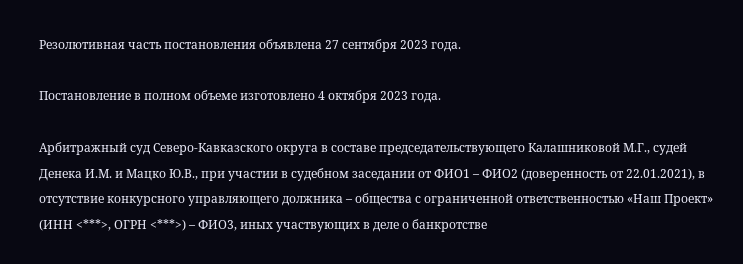Резолютивная часть постановления объявлена 27 сентября 2023 года.

Постановление в полном объеме изготовлено 4 октября 2023 года.

Арбитражный суд Северо-Кавказского округа в составе председательствующего Калашниковой М.Г., судей Денека И.М. и Мацко Ю.В., при участии в судебном заседании от ФИО1 – ФИО2 (доверенность от 22.01.2021), в отсутствие конкурсного управляющего должника – общества с ограниченной ответственностью «Наш Проект» (ИНН <***>, ОГРН <***>) – ФИО3, иных участвующих в деле о банкротстве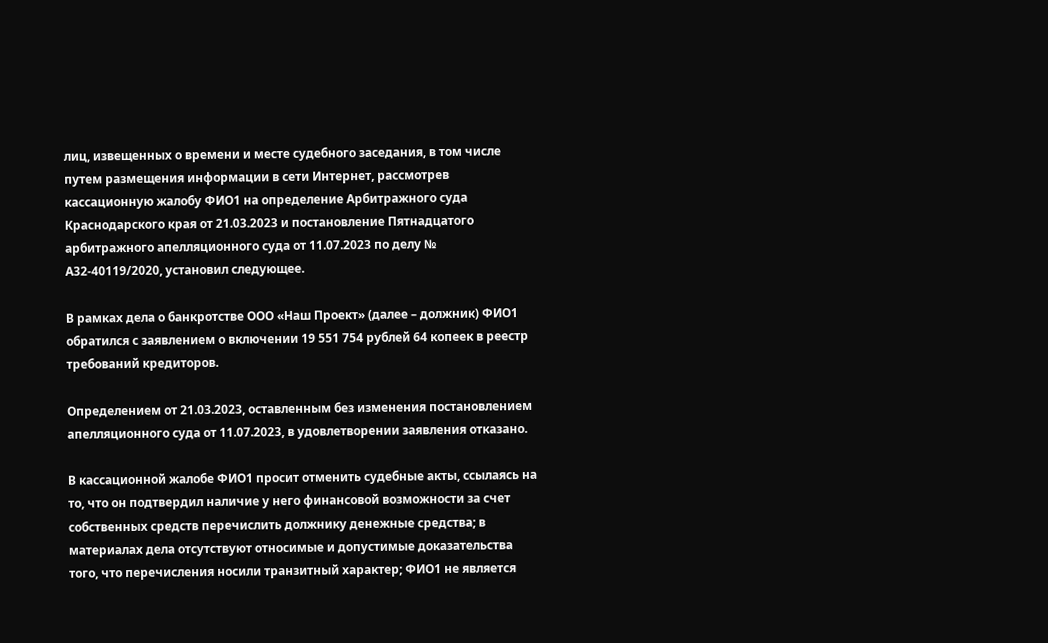лиц, извещенных о времени и месте судебного заседания, в том числе путем размещения информации в сети Интернет, рассмотрев кассационную жалобу ФИО1 на определение Арбитражного суда Краснодарского края от 21.03.2023 и постановление Пятнадцатого арбитражного апелляционного суда от 11.07.2023 по делу № А32-40119/2020, установил следующее.

В рамках дела о банкротстве ООО «Наш Проект» (далее – должник) ФИО1 обратился с заявлением о включении 19 551 754 рублей 64 копеек в реестр требований кредиторов.

Определением от 21.03.2023, оставленным без изменения постановлением апелляционного суда от 11.07.2023, в удовлетворении заявления отказано.

В кассационной жалобе ФИО1 просит отменить судебные акты, ссылаясь на то, что он подтвердил наличие у него финансовой возможности за счет собственных средств перечислить должнику денежные средства; в материалах дела отсутствуют относимые и допустимые доказательства того, что перечисления носили транзитный характер; ФИО1 не является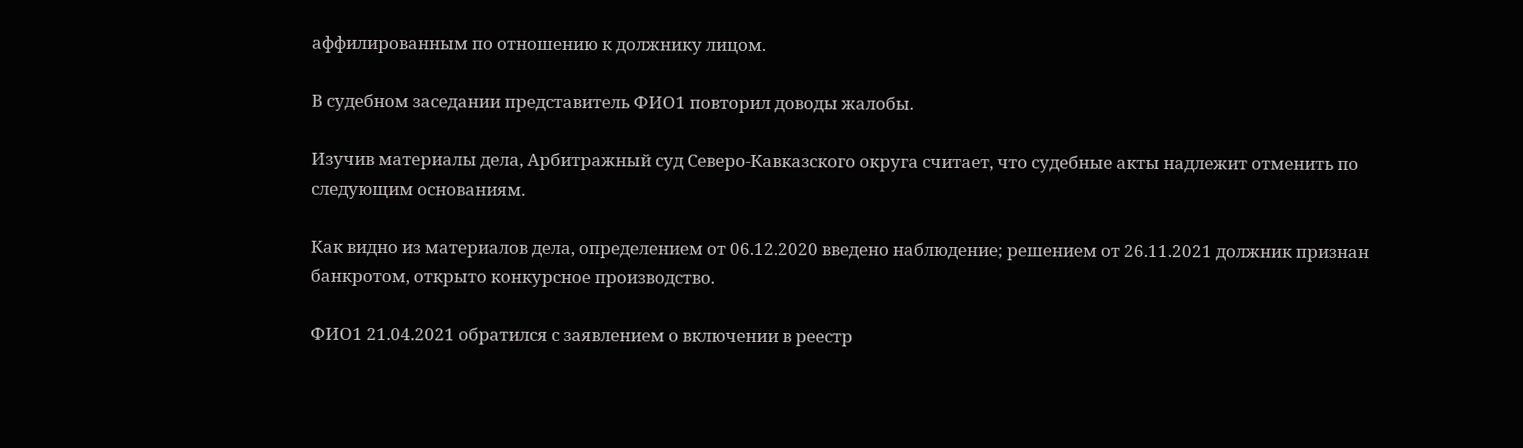аффилированным по отношению к должнику лицом.

В судебном заседании представитель ФИО1 повторил доводы жалобы.

Изучив материалы дела, Арбитражный суд Северо-Кавказского округа считает, что судебные акты надлежит отменить по следующим основаниям.

Как видно из материалов дела, определением от 06.12.2020 введено наблюдение; решением от 26.11.2021 должник признан банкротом, открыто конкурсное производство.

ФИО1 21.04.2021 обратился с заявлением о включении в реестр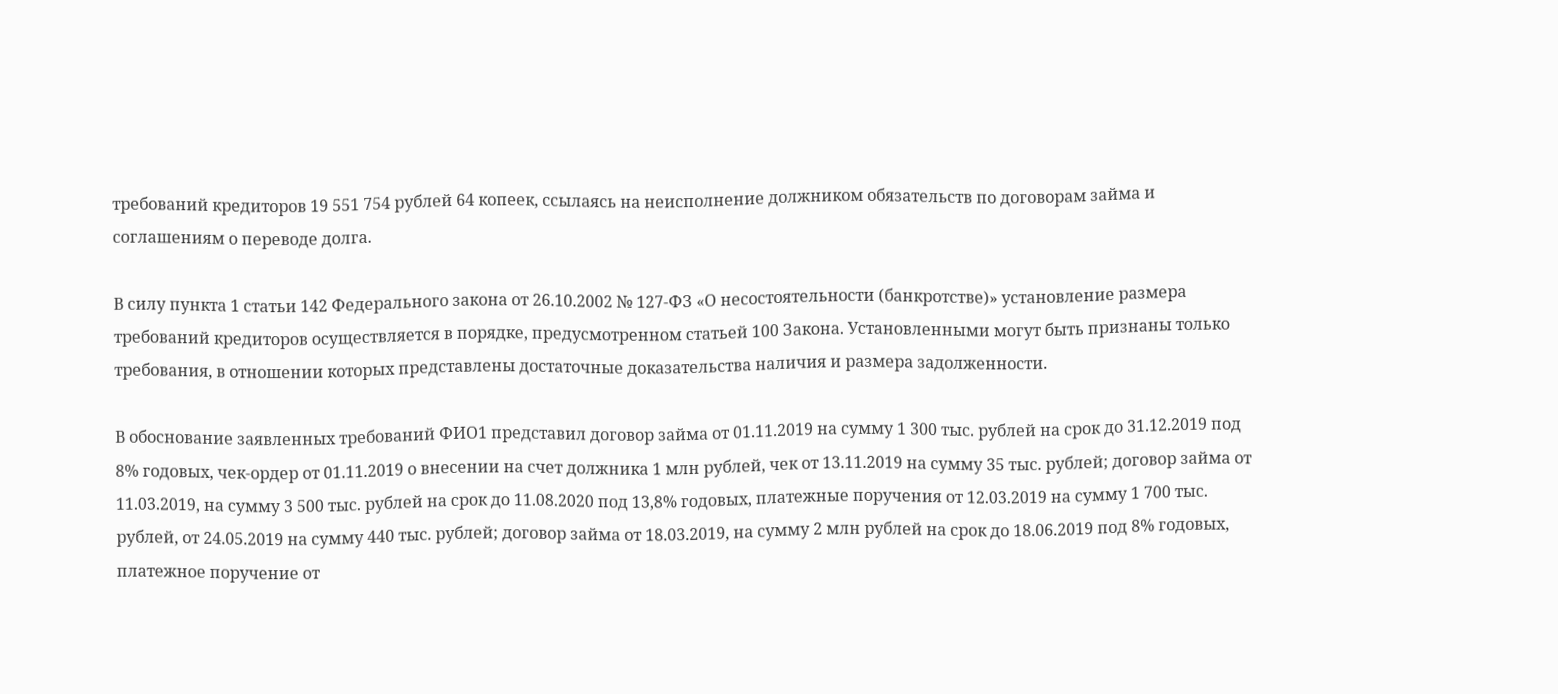требований кредиторов 19 551 754 рублей 64 копеек, ссылаясь на неисполнение должником обязательств по договорам займа и соглашениям о переводе долга.

В силу пункта 1 статьи 142 Федерального закона от 26.10.2002 № 127-ФЗ «О несостоятельности (банкротстве)» установление размера требований кредиторов осуществляется в порядке, предусмотренном статьей 100 Закона. Установленными могут быть признаны только требования, в отношении которых представлены достаточные доказательства наличия и размера задолженности.

В обоснование заявленных требований ФИО1 представил договор займа от 01.11.2019 на сумму 1 300 тыс. рублей на срок до 31.12.2019 под 8% годовых, чек-ордер от 01.11.2019 о внесении на счет должника 1 млн рублей, чек от 13.11.2019 на сумму 35 тыс. рублей; договор займа от 11.03.2019, на сумму 3 500 тыс. рублей на срок до 11.08.2020 под 13,8% годовых, платежные поручения от 12.03.2019 на сумму 1 700 тыс. рублей, от 24.05.2019 на сумму 440 тыс. рублей; договор займа от 18.03.2019, на сумму 2 млн рублей на срок до 18.06.2019 под 8% годовых, платежное поручение от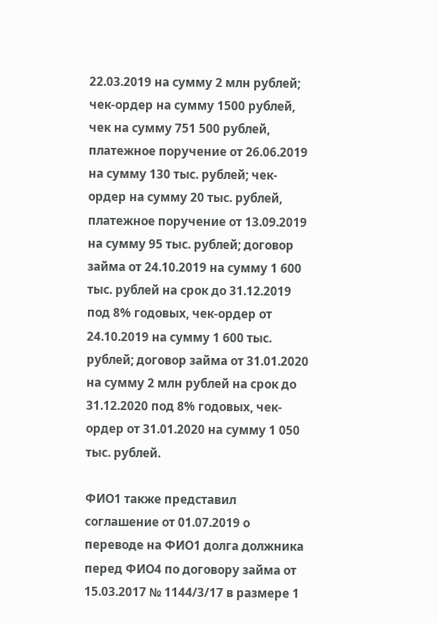22.03.2019 на сумму 2 млн рублей; чек-ордер на сумму 1500 рублей, чек на сумму 751 500 рублей, платежное поручение от 26.06.2019 на сумму 130 тыс. рублей; чек-ордер на сумму 20 тыс. рублей, платежное поручение от 13.09.2019 на сумму 95 тыс. рублей; договор займа от 24.10.2019 на сумму 1 600 тыс. рублей на срок до 31.12.2019 под 8% годовых, чек-ордер от 24.10.2019 на сумму 1 600 тыс. рублей; договор займа от 31.01.2020 на сумму 2 млн рублей на срок до 31.12.2020 под 8% годовых, чек-ордер от 31.01.2020 на сумму 1 050 тыс. рублей.

ФИО1 также представил соглашение от 01.07.2019 о переводе на ФИО1 долга должника перед ФИО4 по договору займа от 15.03.2017 № 1144/3/17 в размере 1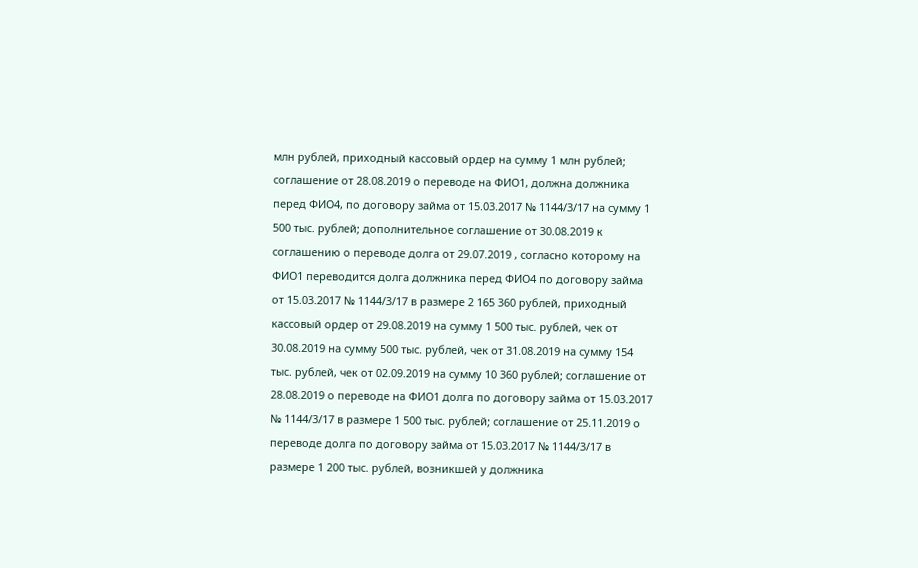млн рублей, приходный кассовый ордер на сумму 1 млн рублей; соглашение от 28.08.2019 о переводе на ФИО1, должна должника перед ФИО4, по договору займа от 15.03.2017 № 1144/3/17 на сумму 1 500 тыс. рублей; дополнительное соглашение от 30.08.2019 к соглашению о переводе долга от 29.07.2019 , согласно которому на ФИО1 переводится долга должника перед ФИО4 по договору займа от 15.03.2017 № 1144/3/17 в размере 2 165 360 рублей, приходный кассовый ордер от 29.08.2019 на сумму 1 500 тыс. рублей, чек от 30.08.2019 на сумму 500 тыс. рублей, чек от 31.08.2019 на сумму 154 тыс. рублей, чек от 02.09.2019 на сумму 10 360 рублей; соглашение от 28.08.2019 о переводе на ФИО1 долга по договору займа от 15.03.2017 № 1144/3/17 в размере 1 500 тыс. рублей; соглашение от 25.11.2019 о переводе долга по договору займа от 15.03.2017 № 1144/3/17 в размере 1 200 тыс. рублей, возникшей у должника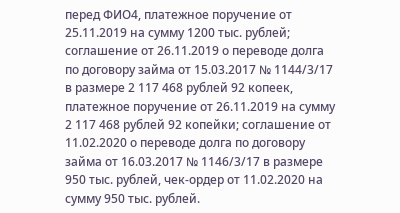перед ФИО4, платежное поручение от 25.11.2019 на сумму 1200 тыс. рублей; соглашение от 26.11.2019 о переводе долга по договору займа от 15.03.2017 № 1144/3/17 в размере 2 117 468 рублей 92 копеек, платежное поручение от 26.11.2019 на сумму 2 117 468 рублей 92 копейки; соглашение от 11.02.2020 о переводе долга по договору займа от 16.03.2017 № 1146/3/17 в размере 950 тыс. рублей, чек-ордер от 11.02.2020 на сумму 950 тыс. рублей.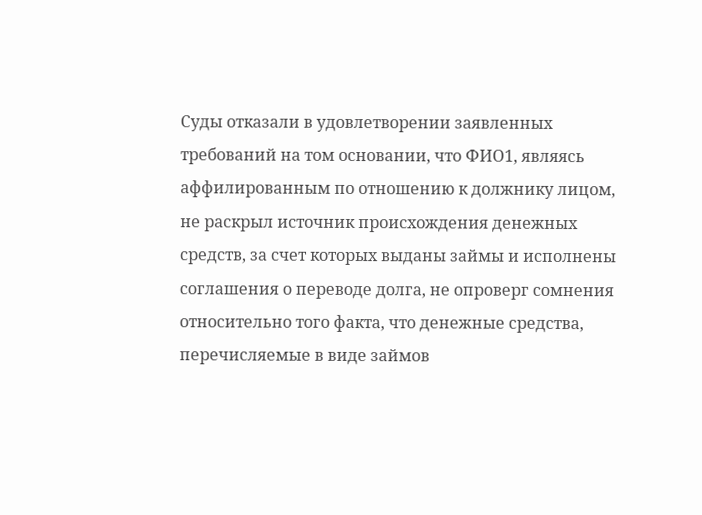Суды отказали в удовлетворении заявленных требований на том основании, что ФИО1, являясь аффилированным по отношению к должнику лицом, не раскрыл источник происхождения денежных средств, за счет которых выданы займы и исполнены соглашения о переводе долга, не опроверг сомнения относительно того факта, что денежные средства, перечисляемые в виде займов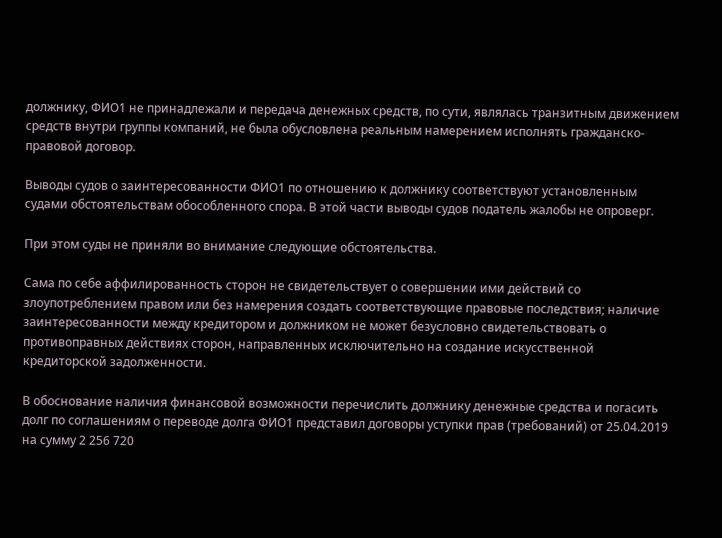должнику, ФИО1 не принадлежали и передача денежных средств, по сути, являлась транзитным движением средств внутри группы компаний, не была обусловлена реальным намерением исполнять гражданско-правовой договор.

Выводы судов о заинтересованности ФИО1 по отношению к должнику соответствуют установленным судами обстоятельствам обособленного спора. В этой части выводы судов податель жалобы не опроверг.

При этом суды не приняли во внимание следующие обстоятельства.

Сама по себе аффилированность сторон не свидетельствует о совершении ими действий со злоупотреблением правом или без намерения создать соответствующие правовые последствия; наличие заинтересованности между кредитором и должником не может безусловно свидетельствовать о противоправных действиях сторон, направленных исключительно на создание искусственной кредиторской задолженности.

В обоснование наличия финансовой возможности перечислить должнику денежные средства и погасить долг по соглашениям о переводе долга ФИО1 представил договоры уступки прав (требований) от 25.04.2019 на сумму 2 256 720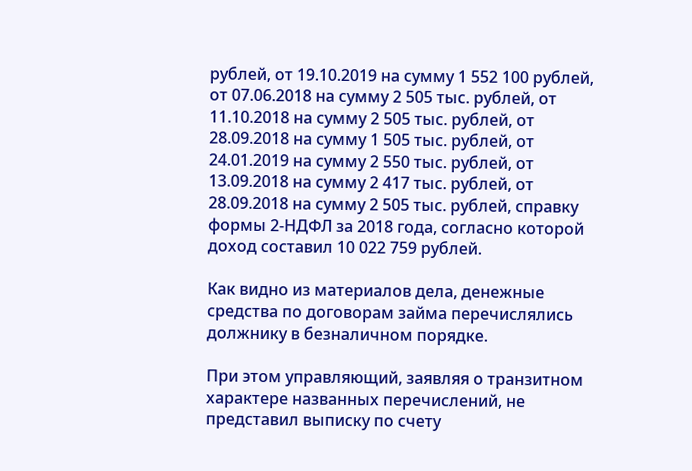рублей, от 19.10.2019 на сумму 1 552 100 рублей, от 07.06.2018 на сумму 2 505 тыс. рублей, от 11.10.2018 на сумму 2 505 тыс. рублей, от 28.09.2018 на сумму 1 505 тыс. рублей, от 24.01.2019 на сумму 2 550 тыс. рублей, от 13.09.2018 на сумму 2 417 тыс. рублей, от 28.09.2018 на сумму 2 505 тыс. рублей, справку формы 2-НДФЛ за 2018 года, согласно которой доход составил 10 022 759 рублей.

Как видно из материалов дела, денежные средства по договорам займа перечислялись должнику в безналичном порядке.

При этом управляющий, заявляя о транзитном характере названных перечислений, не представил выписку по счету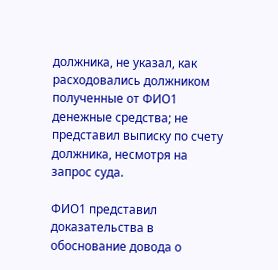должника, не указал, как расходовались должником полученные от ФИО1 денежные средства; не представил выписку по счету должника, несмотря на запрос суда.

ФИО1 представил доказательства в обоснование довода о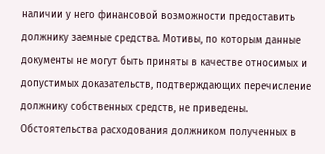наличии у него финансовой возможности предоставить должнику заемные средства. Мотивы, по которым данные документы не могут быть приняты в качестве относимых и допустимых доказательств, подтверждающих перечисление должнику собственных средств, не приведены. Обстоятельства расходования должником полученных в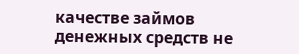качестве займов денежных средств не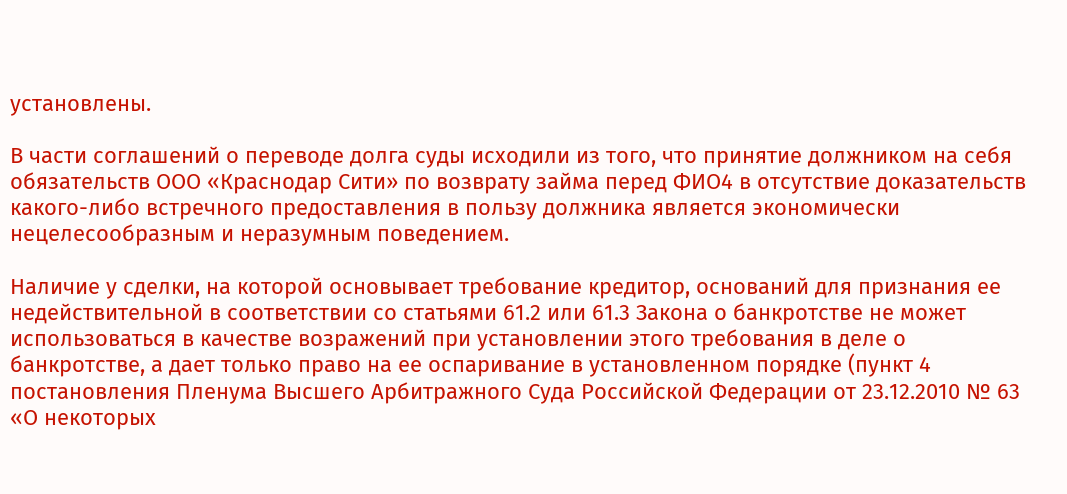установлены.

В части соглашений о переводе долга суды исходили из того, что принятие должником на себя обязательств ООО «Краснодар Сити» по возврату займа перед ФИО4 в отсутствие доказательств какого-либо встречного предоставления в пользу должника является экономически нецелесообразным и неразумным поведением.

Наличие у сделки, на которой основывает требование кредитор, оснований для признания ее недействительной в соответствии со статьями 61.2 или 61.3 Закона о банкротстве не может использоваться в качестве возражений при установлении этого требования в деле о банкротстве, а дает только право на ее оспаривание в установленном порядке (пункт 4 постановления Пленума Высшего Арбитражного Суда Российской Федерации от 23.12.2010 № 63 «О некоторых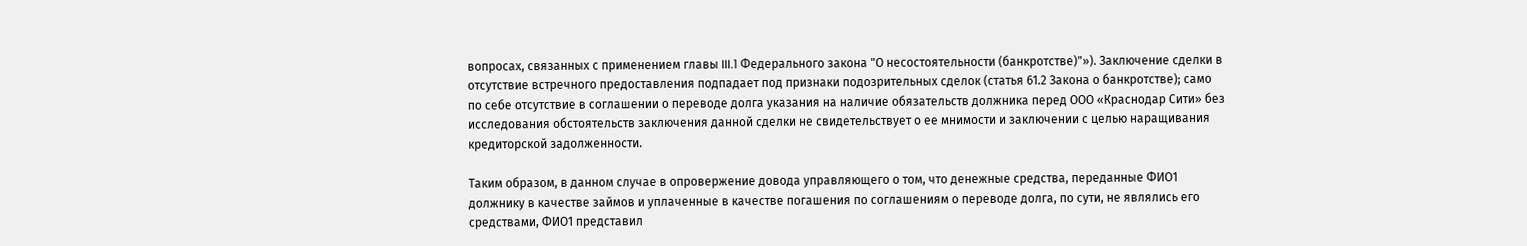вопросах, связанных с применением главы III.1 Федерального закона "О несостоятельности (банкротстве)"»). Заключение сделки в отсутствие встречного предоставления подпадает под признаки подозрительных сделок (статья 61.2 Закона о банкротстве); само по себе отсутствие в соглашении о переводе долга указания на наличие обязательств должника перед ООО «Краснодар Сити» без исследования обстоятельств заключения данной сделки не свидетельствует о ее мнимости и заключении с целью наращивания кредиторской задолженности.

Таким образом, в данном случае в опровержение довода управляющего о том, что денежные средства, переданные ФИО1 должнику в качестве займов и уплаченные в качестве погашения по соглашениям о переводе долга, по сути, не являлись его средствами, ФИО1 представил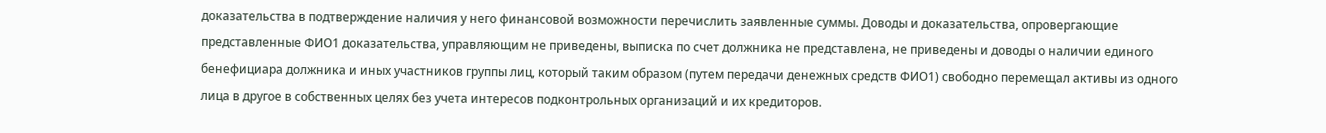доказательства в подтверждение наличия у него финансовой возможности перечислить заявленные суммы. Доводы и доказательства, опровергающие представленные ФИО1 доказательства, управляющим не приведены, выписка по счет должника не представлена, не приведены и доводы о наличии единого бенефициара должника и иных участников группы лиц, который таким образом (путем передачи денежных средств ФИО1) свободно перемещал активы из одного лица в другое в собственных целях без учета интересов подконтрольных организаций и их кредиторов.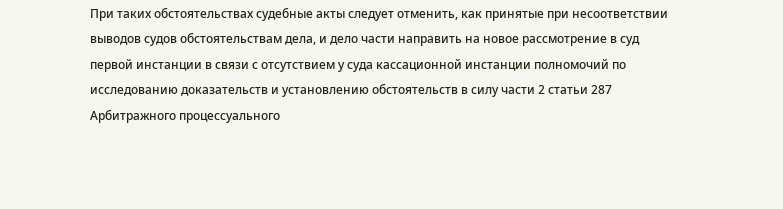При таких обстоятельствах судебные акты следует отменить, как принятые при несоответствии выводов судов обстоятельствам дела, и дело части направить на новое рассмотрение в суд первой инстанции в связи с отсутствием у суда кассационной инстанции полномочий по исследованию доказательств и установлению обстоятельств в силу части 2 статьи 287 Арбитражного процессуального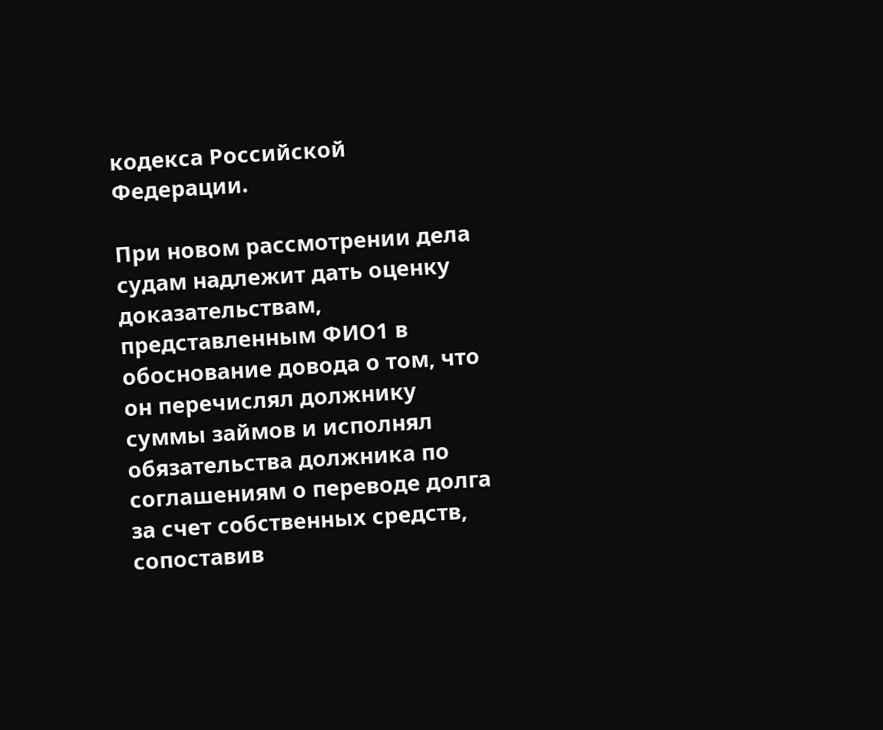кодекса Российской Федерации.

При новом рассмотрении дела судам надлежит дать оценку доказательствам, представленным ФИО1 в обоснование довода о том, что он перечислял должнику суммы займов и исполнял обязательства должника по соглашениям о переводе долга за счет собственных средств, сопоставив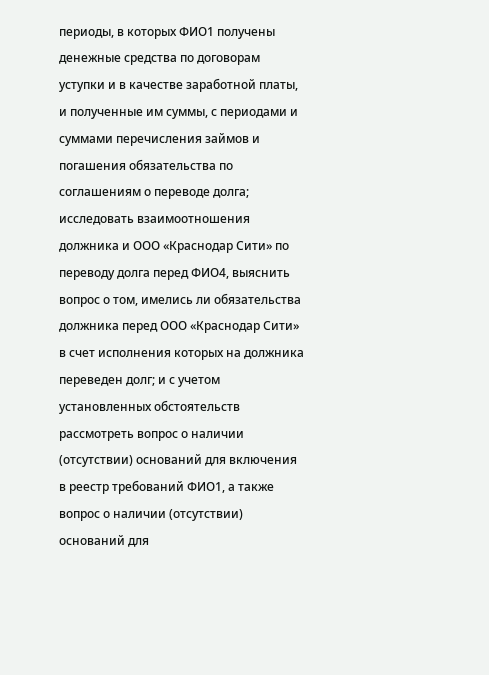периоды, в которых ФИО1 получены денежные средства по договорам уступки и в качестве заработной платы, и полученные им суммы, с периодами и суммами перечисления займов и погашения обязательства по соглашениям о переводе долга; исследовать взаимоотношения должника и ООО «Краснодар Сити» по переводу долга перед ФИО4, выяснить вопрос о том, имелись ли обязательства должника перед ООО «Краснодар Сити» в счет исполнения которых на должника переведен долг; и с учетом установленных обстоятельств рассмотреть вопрос о наличии (отсутствии) оснований для включения в реестр требований ФИО1, а также вопрос о наличии (отсутствии) оснований для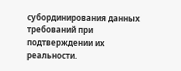субординирования данных требований при подтверждении их реальности.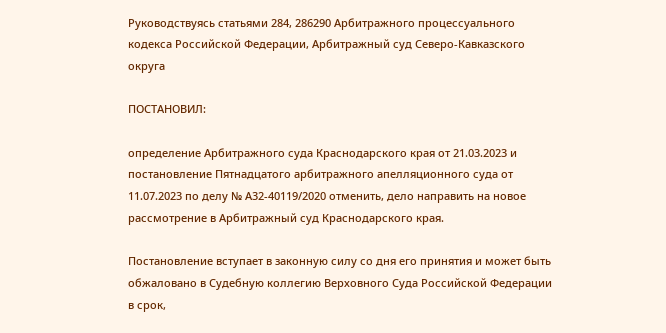Руководствуясь статьями 284, 286290 Арбитражного процессуального кодекса Российской Федерации, Арбитражный суд Северо-Кавказского округа

ПОСТАНОВИЛ:

определение Арбитражного суда Краснодарского края от 21.03.2023 и постановление Пятнадцатого арбитражного апелляционного суда от 11.07.2023 по делу № А32-40119/2020 отменить, дело направить на новое рассмотрение в Арбитражный суд Краснодарского края.

Постановление вступает в законную силу со дня его принятия и может быть обжаловано в Судебную коллегию Верховного Суда Российской Федерации в срок,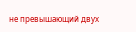не превышающий двух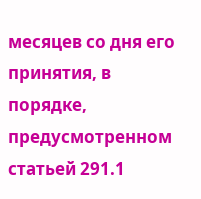месяцев со дня его принятия, в порядке, предусмотренном статьей 291.1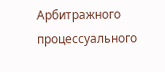Арбитражного процессуального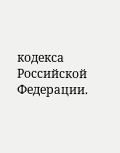кодекса Российской Федерации.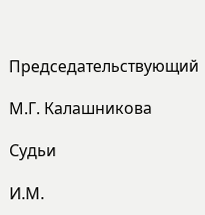Председательствующий

М.Г. Калашникова

Судьи

И.М.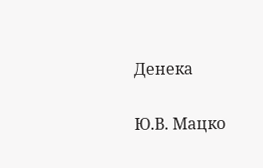Денека

Ю.В. Мацко